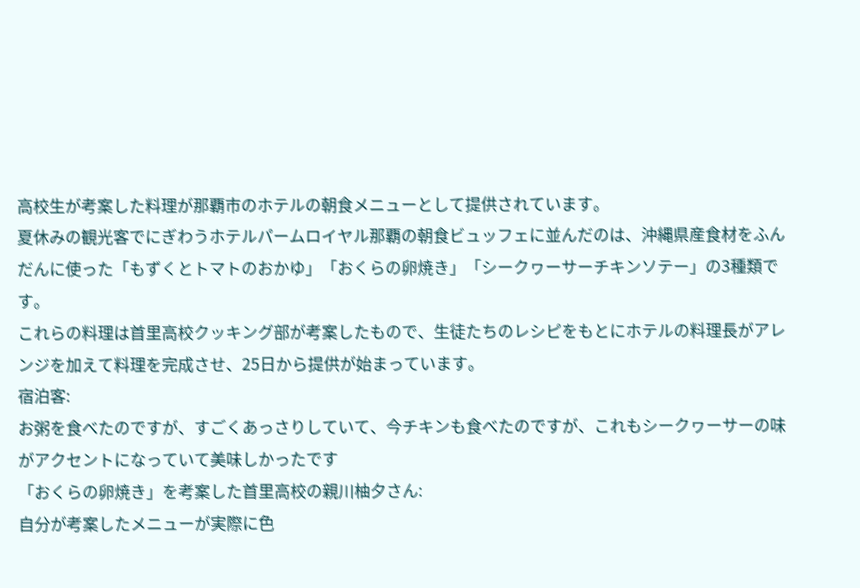高校生が考案した料理が那覇市のホテルの朝食メニューとして提供されています。
夏休みの観光客でにぎわうホテルパームロイヤル那覇の朝食ビュッフェに並んだのは、沖縄県産食材をふんだんに使った「もずくとトマトのおかゆ」「おくらの卵焼き」「シークヮーサーチキンソテー」の3種類です。
これらの料理は首里高校クッキング部が考案したもので、生徒たちのレシピをもとにホテルの料理長がアレンジを加えて料理を完成させ、25日から提供が始まっています。
宿泊客:
お粥を食べたのですが、すごくあっさりしていて、今チキンも食べたのですが、これもシークヮーサーの味がアクセントになっていて美味しかったです
「おくらの卵焼き」を考案した首里高校の親川柚夕さん:
自分が考案したメニューが実際に色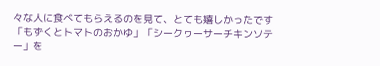々な人に食べてもらえるのを見て、とても嬉しかったです
「もずくとトマトのおかゆ」「シークヮーサーチキンソテー」を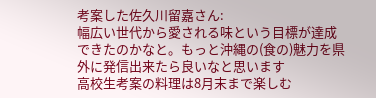考案した佐久川留嘉さん:
幅広い世代から愛される味という目標が達成できたのかなと。もっと沖縄の(食の)魅力を県外に発信出来たら良いなと思います
高校生考案の料理は8月末まで楽しむ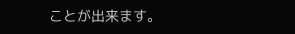ことが出来ます。